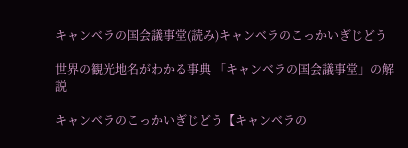キャンベラの国会議事堂(読み)キャンベラのこっかいぎじどう

世界の観光地名がわかる事典 「キャンベラの国会議事堂」の解説

キャンベラのこっかいぎじどう【キャンベラの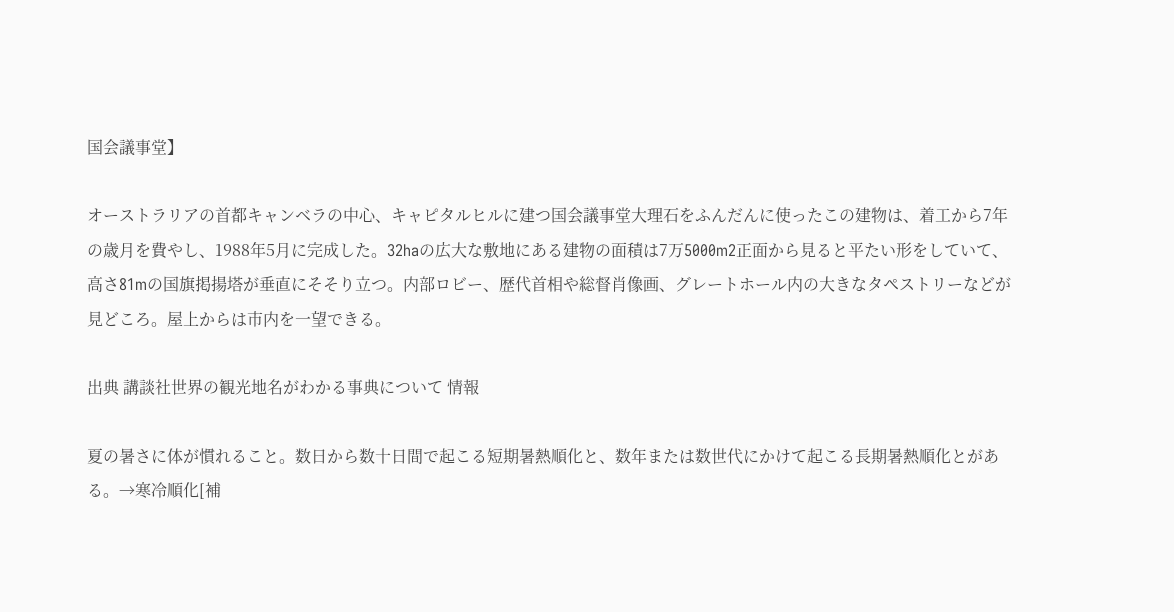国会議事堂】

オーストラリアの首都キャンベラの中心、キャピタルヒルに建つ国会議事堂大理石をふんだんに使ったこの建物は、着工から7年の歳月を費やし、1988年5月に完成した。32haの広大な敷地にある建物の面積は7万5000m2正面から見ると平たい形をしていて、高さ81mの国旗掲揚塔が垂直にそそり立つ。内部ロビー、歴代首相や総督肖像画、グレートホール内の大きなタペストリーなどが見どころ。屋上からは市内を一望できる。

出典 講談社世界の観光地名がわかる事典について 情報

夏の暑さに体が慣れること。数日から数十日間で起こる短期暑熱順化と、数年または数世代にかけて起こる長期暑熱順化とがある。→寒冷順化[補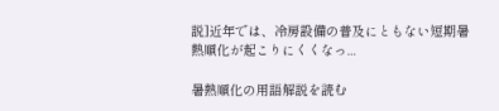説]近年では、冷房設備の普及にともない短期暑熱順化が起こりにくくなっ...

暑熱順化の用語解説を読む